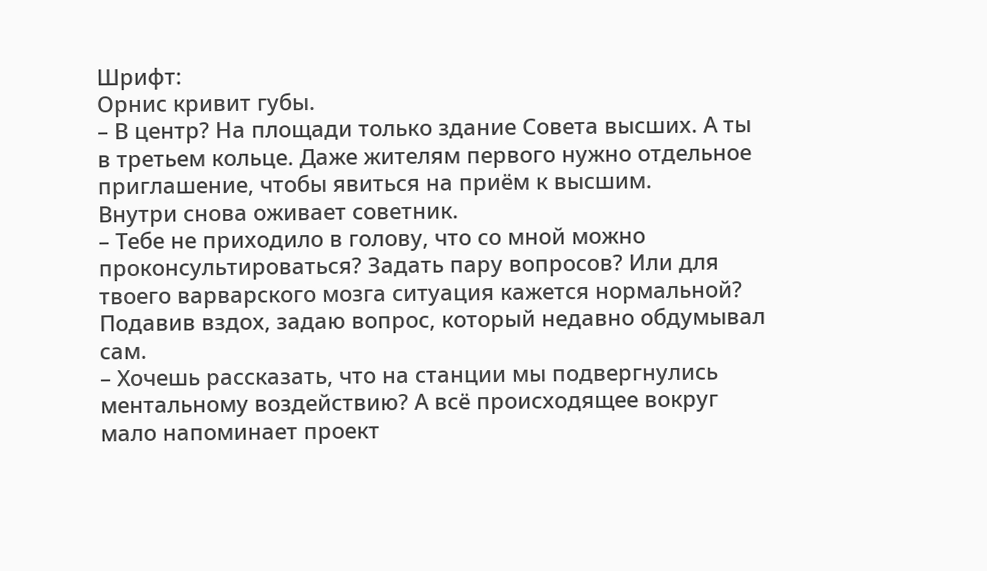Шрифт:
Орнис кривит губы.
– В центр? На площади только здание Совета высших. А ты в третьем кольце. Даже жителям первого нужно отдельное приглашение, чтобы явиться на приём к высшим.
Внутри снова оживает советник.
– Тебе не приходило в голову, что со мной можно проконсультироваться? Задать пару вопросов? Или для твоего варварского мозга ситуация кажется нормальной?
Подавив вздох, задаю вопрос, который недавно обдумывал сам.
– Хочешь рассказать, что на станции мы подвергнулись ментальному воздействию? А всё происходящее вокруг мало напоминает проект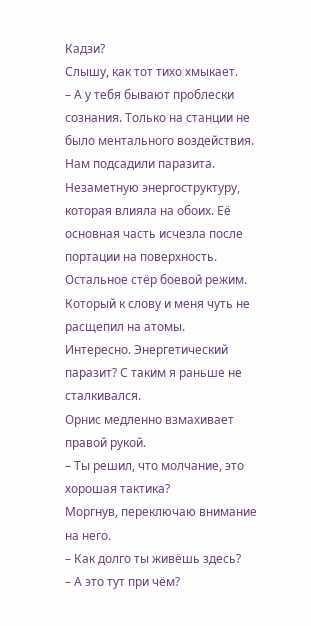Кадзи?
Слышу, как тот тихо хмыкает.
– А у тебя бывают проблески сознания. Только на станции не было ментального воздействия. Нам подсадили паразита. Незаметную энергоструктуру, которая влияла на обоих. Её основная часть исчезла после портации на поверхность. Остальное стёр боевой режим. Который к слову и меня чуть не расщепил на атомы.
Интересно. Энергетический паразит? С таким я раньше не сталкивался.
Орнис медленно взмахивает правой рукой.
– Ты решил, что молчание, это хорошая тактика?
Моргнув, переключаю внимание на него.
– Как долго ты живёшь здесь?
– А это тут при чём?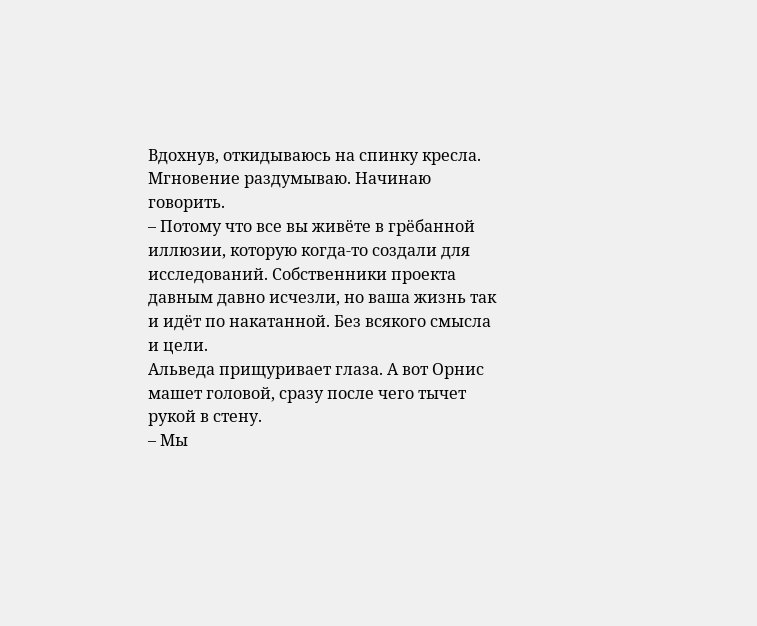Вдохнув, откидываюсь на спинку кресла. Мгновение раздумываю. Начинаю говорить.
– Потому что все вы живёте в грёбанной иллюзии, которую когда-то создали для исследований. Собственники проекта давным давно исчезли, но ваша жизнь так и идёт по накатанной. Без всякого смысла и цели.
Альведа прищуривает глаза. А вот Орнис машет головой, сразу после чего тычет рукой в стену.
– Мы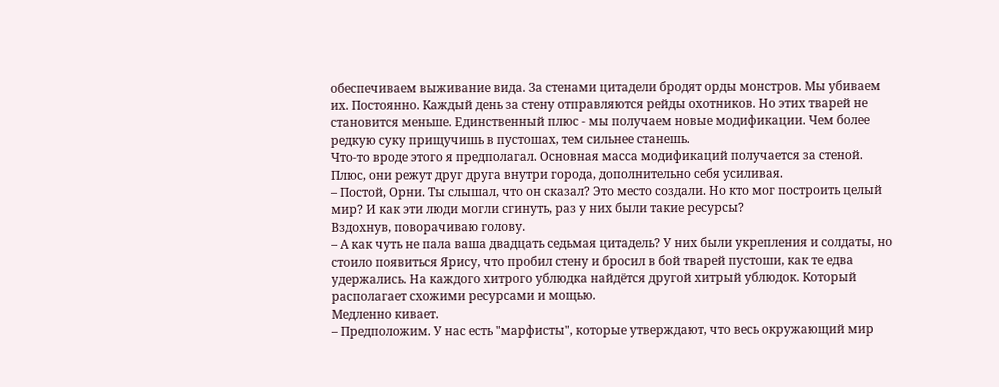обеспечиваем выживание вида. За стенами цитадели бродят орды монстров. Мы убиваем их. Постоянно. Каждый день за стену отправляются рейды охотников. Но этих тварей не становится меньше. Единственный плюс - мы получаем новые модификации. Чем более редкую суку прищучишь в пустошах, тем сильнее станешь.
Что-то вроде этого я предполагал. Основная масса модификаций получается за стеной. Плюс, они режут друг друга внутри города, дополнительно себя усиливая.
– Постой, Орни. Ты слышал, что он сказал? Это место создали. Но кто мог построить целый мир? И как эти люди могли сгинуть, раз у них были такие ресурсы?
Вздохнув, поворачиваю голову.
– А как чуть не пала ваша двадцать седьмая цитадель? У них были укрепления и солдаты, но стоило появиться Ярису, что пробил стену и бросил в бой тварей пустоши, как те едва удержались. На каждого хитрого ублюдка найдётся другой хитрый ублюдок. Который располагает схожими ресурсами и мощью.
Медленно кивает.
– Предположим. У нас есть "марфисты", которые утверждают, что весь окружающий мир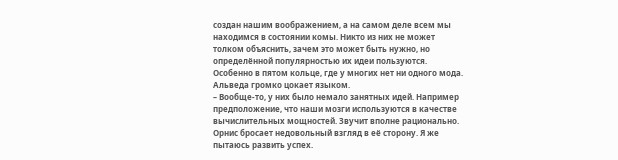создан нашим воображением, а на самом деле всем мы находимся в состоянии комы. Никто из них не может толком объяснить, зачем это может быть нужно, но определённой популярностью их идеи пользуются. Особенно в пятом кольце, где у многих нет ни одного мода.
Альведа громко цокает языком.
– Вообще-то, у них было немало занятных идей. Например предположение, что наши мозги используются в качестве вычислительных мощностей. Звучит вполне рационально.
Орнис бросает недовольный взгляд в её сторону. Я же пытаюсь развить успех.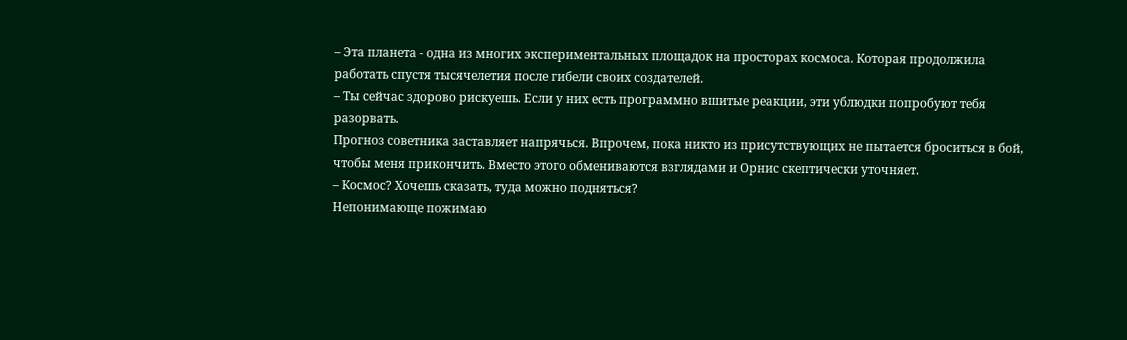– Эта планета - одна из многих экспериментальных площадок на просторах космоса. Которая продолжила работать спустя тысячелетия после гибели своих создателей.
– Ты сейчас здорово рискуешь. Если у них есть программно вшитые реакции, эти ублюдки попробуют тебя разорвать.
Прогноз советника заставляет напрячься. Впрочем, пока никто из присутствующих не пытается броситься в бой, чтобы меня прикончить. Вместо этого обмениваются взглядами и Орнис скептически уточняет.
– Космос? Хочешь сказать, туда можно подняться?
Непонимающе пожимаю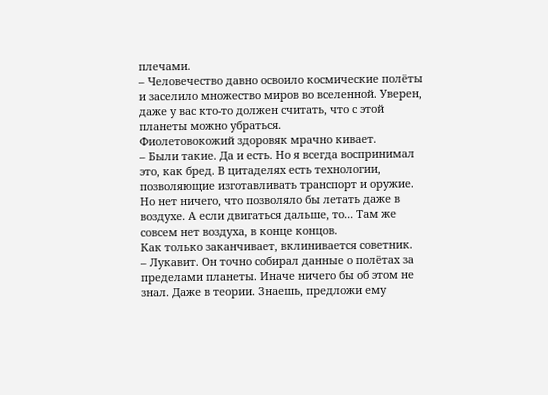плечами.
– Человечество давно освоило космические полёты и заселило множество миров во вселенной. Уверен, даже у вас кто-то должен считать, что с этой планеты можно убраться.
Фиолетовокожий здоровяк мрачно кивает.
– Были такие. Да и есть. Но я всегда воспринимал это, как бред. В цитаделях есть технологии, позволяющие изготавливать транспорт и оружие. Но нет ничего, что позволяло бы летать даже в воздухе. А если двигаться дальше, то... Там же совсем нет воздуха, в конце концов.
Как только заканчивает, вклинивается советник.
– Лукавит. Он точно собирал данные о полётах за пределами планеты. Иначе ничего бы об этом не знал. Даже в теории. Знаешь, предложи ему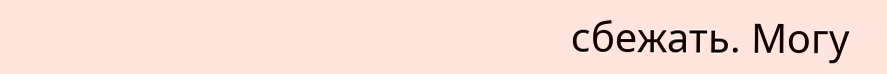сбежать. Могу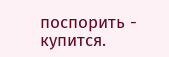поспорить - купится.